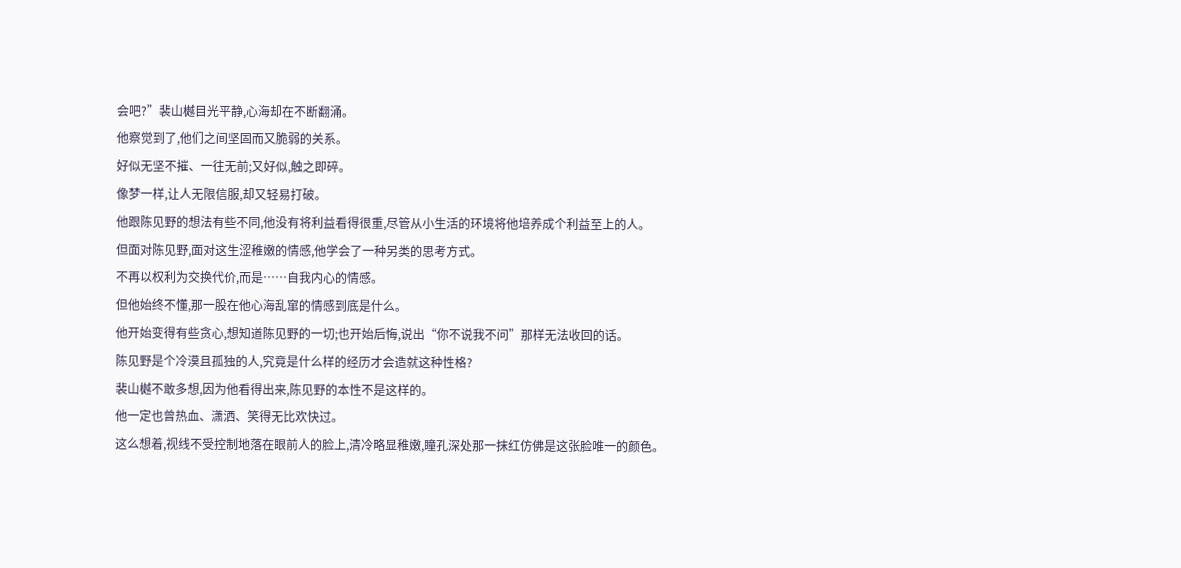会吧?”裴山樾目光平静,心海却在不断翻涌。
他察觉到了,他们之间坚固而又脆弱的关系。
好似无坚不摧、一往无前;又好似,触之即碎。
像梦一样,让人无限信服,却又轻易打破。
他跟陈见野的想法有些不同,他没有将利益看得很重,尽管从小生活的环境将他培养成个利益至上的人。
但面对陈见野,面对这生涩稚嫩的情感,他学会了一种另类的思考方式。
不再以权利为交换代价,而是……自我内心的情感。
但他始终不懂,那一股在他心海乱窜的情感到底是什么。
他开始变得有些贪心,想知道陈见野的一切;也开始后悔,说出“你不说我不问”那样无法收回的话。
陈见野是个冷漠且孤独的人,究竟是什么样的经历才会造就这种性格?
裴山樾不敢多想,因为他看得出来,陈见野的本性不是这样的。
他一定也曾热血、潇洒、笑得无比欢快过。
这么想着,视线不受控制地落在眼前人的脸上,清冷略显稚嫩,瞳孔深处那一抹红仿佛是这张脸唯一的颜色。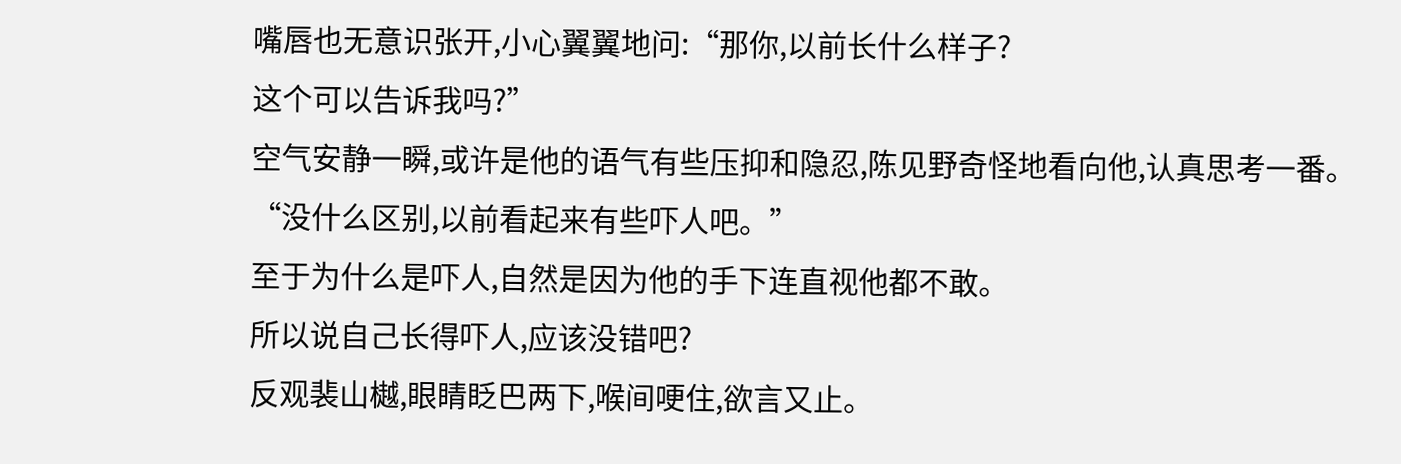嘴唇也无意识张开,小心翼翼地问:“那你,以前长什么样子?
这个可以告诉我吗?”
空气安静一瞬,或许是他的语气有些压抑和隐忍,陈见野奇怪地看向他,认真思考一番。
“没什么区别,以前看起来有些吓人吧。”
至于为什么是吓人,自然是因为他的手下连直视他都不敢。
所以说自己长得吓人,应该没错吧?
反观裴山樾,眼睛眨巴两下,喉间哽住,欲言又止。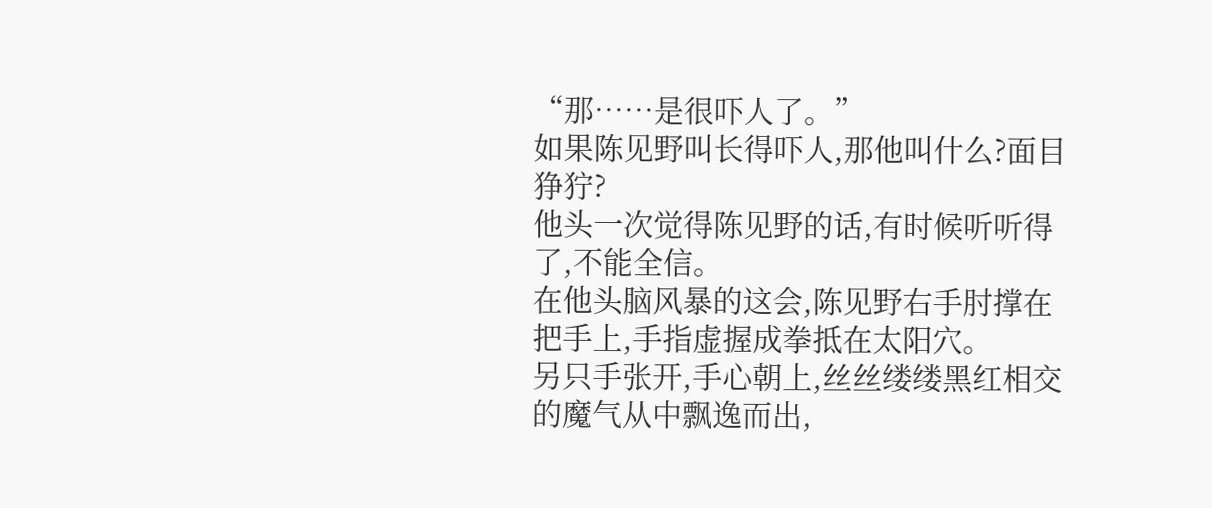“那……是很吓人了。”
如果陈见野叫长得吓人,那他叫什么?面目狰狞?
他头一次觉得陈见野的话,有时候听听得了,不能全信。
在他头脑风暴的这会,陈见野右手肘撑在把手上,手指虚握成拳抵在太阳穴。
另只手张开,手心朝上,丝丝缕缕黑红相交的魔气从中飘逸而出,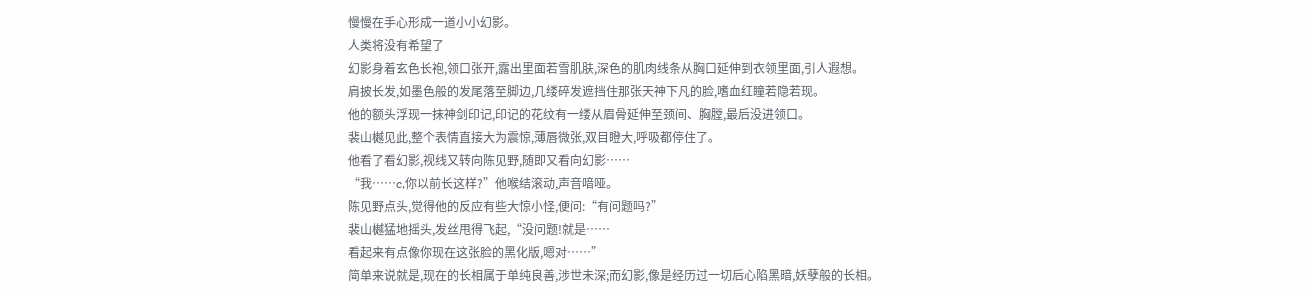慢慢在手心形成一道小小幻影。
人类将没有希望了
幻影身着玄色长袍,领口张开,露出里面若雪肌肤,深色的肌肉线条从胸口延伸到衣领里面,引人遐想。
肩披长发,如墨色般的发尾落至脚边,几缕碎发遮挡住那张天神下凡的脸,嗜血红瞳若隐若现。
他的额头浮现一抹神剑印记,印记的花纹有一缕从眉骨延伸至颈间、胸膛,最后没进领口。
裴山樾见此,整个表情直接大为震惊,薄唇微张,双目瞪大,呼吸都停住了。
他看了看幻影,视线又转向陈见野,随即又看向幻影……
“我……c,你以前长这样?”他喉结滚动,声音喑哑。
陈见野点头,觉得他的反应有些大惊小怪,便问:“有问题吗?”
裴山樾猛地摇头,发丝甩得飞起,“没问题!就是……
看起来有点像你现在这张脸的黑化版,嗯对……”
简单来说就是,现在的长相属于单纯良善,涉世未深;而幻影,像是经历过一切后心陷黑暗,妖孽般的长相。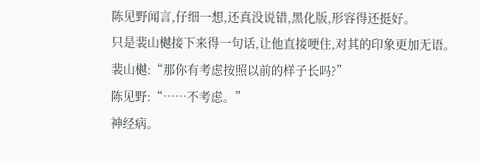陈见野闻言,仔细一想,还真没说错,黑化版,形容得还挺好。
只是裴山樾接下来得一句话,让他直接哽住,对其的印象更加无语。
裴山樾:“那你有考虑按照以前的样子长吗?”
陈见野:“……不考虑。”
神经病。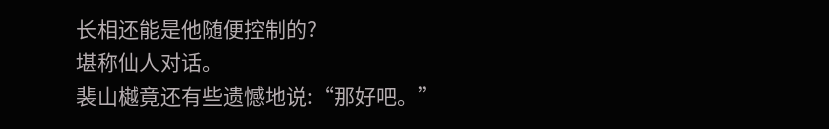长相还能是他随便控制的?
堪称仙人对话。
裴山樾竟还有些遗憾地说:“那好吧。”